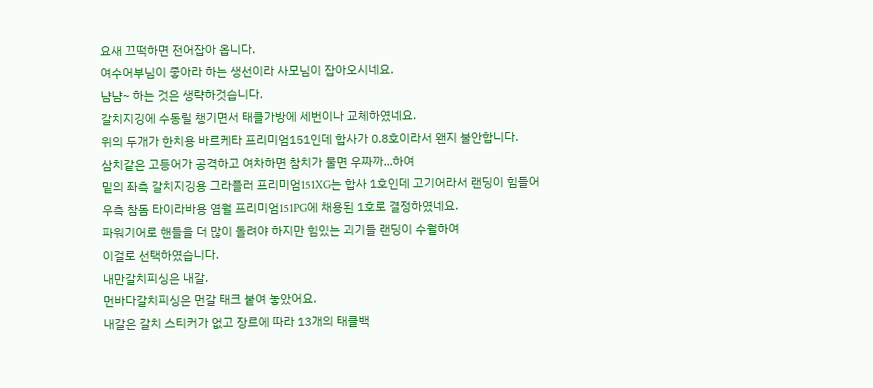요새 끄떡하면 전어잡아 옵니다.
여수어부님이 좋아라 하는 생선이라 사모님이 잡아오시네요.
냠냠~ 하는 것은 생략하것습니다.
갈치지깅에 수동릴 챙기면서 태클가방에 세번이나 교체하였네요.
위의 두개가 한치용 바르케타 프리미엄151인데 합사가 0.8호이라서 왠지 불안합니다.
삼치같은 고등어가 공격하고 여차하면 참치가 물면 우짜까...하여
밑의 좌측 갈치지깅용 그라플러 프리미엄151XG는 합사 1호인데 고기어라서 랜딩이 힘들어
우측 참돔 타이라바용 염월 프리미엄151PG에 채용된 1호로 결정하였네요.
파워기어로 핸들을 더 많이 돌려야 하지만 힘있는 괴기들 랜딩이 수월하여
이걸로 선택하였습니다.
내만갈치피싱은 내갈.
먼바다갈치피싱은 먼갈 태크 붙여 놓았어요.
내갈은 갈치 스티커가 없고 장르에 따라 13개의 태클백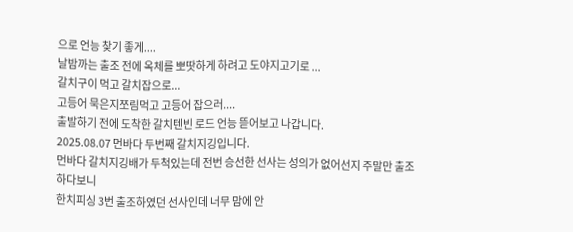으로 언능 찾기 좋게....
날밤까는 출조 전에 옥체를 뽀땃하게 하려고 도야지고기로 ...
갈치구이 먹고 갈치잡으로...
고등어 묵은지쪼림먹고 고등어 잡으러....
출발하기 전에 도착한 갈치텐빈 로드 언능 뜯어보고 나갑니다.
2025.08.07 먼바다 두번째 갈치지깅입니다.
먼바다 갈치지깅배가 두척있는데 전번 승선한 선사는 성의가 없어선지 주말만 출조하다보니
한치피싱 3번 출조하였던 선사인데 너무 맘에 안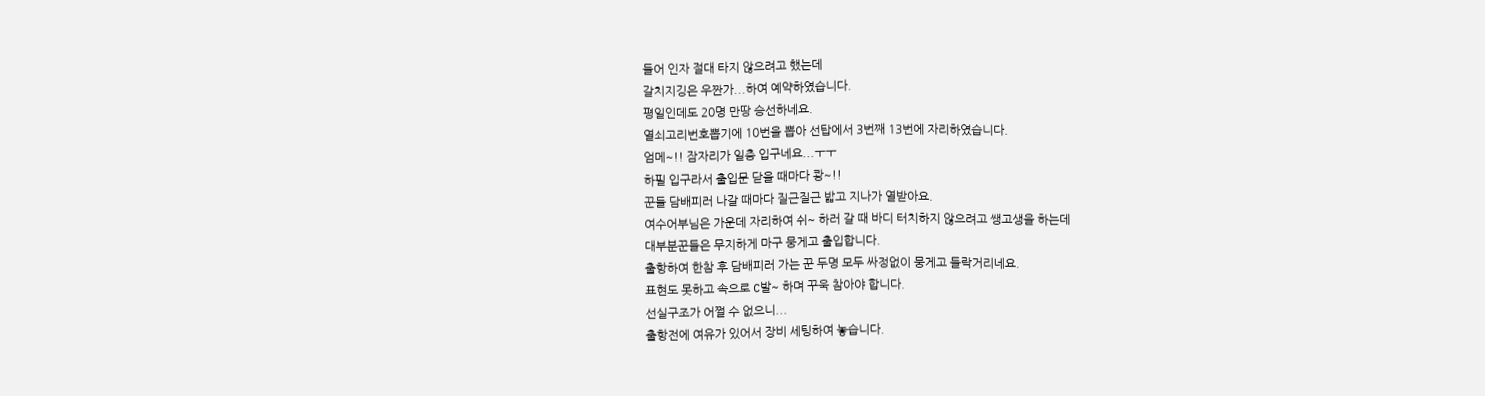들어 인자 절대 타지 않으려고 했는데
갈치지깅은 우짠가...하여 예약하였습니다.
평일인데도 20명 만땅 승선하네요.
열쇠고리번호뽑기에 10번을 뽑아 선탑에서 3번째 13번에 자리하였습니다.
엄메~!! 잠자리가 일층 입구네요...ㅜㅜ
하필 입구라서 출입문 닫을 때마다 쾅~!!
꾼들 담배피러 나갈 때마다 질근질근 밟고 지나가 열받아요.
여수어부님은 가운데 자리하여 쉬~ 하러 갈 때 바디 터치하지 않으려고 쌩고생을 하는데
대부분꾼들은 무지하게 마구 뭉게고 출입합니다.
출항하여 한참 후 담배피러 가는 꾼 두명 모두 싸정없이 뭉게고 들락거리네요.
표현도 못하고 속으로 C발~ 하며 꾸욱 참아야 합니다.
선실구조가 어쩔 수 없으니...
출항전에 여유가 있어서 장비 세팅하여 놓습니다.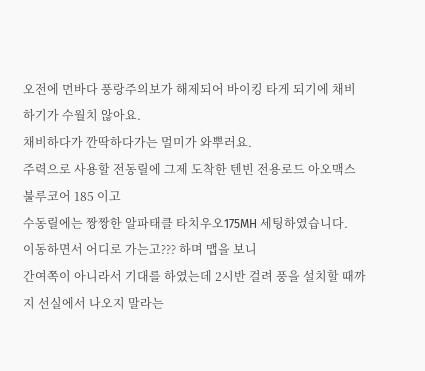오전에 먼바다 풍랑주의보가 해제되어 바이킹 타게 되기에 채비하기가 수월치 않아요.
채비하다가 깐딱하다가는 멀미가 와뿌러요.
주력으로 사용할 전동릴에 그제 도착한 텐빈 전용로드 아오맥스 불루코어 185 이고
수동릴에는 짱짱한 알파태클 타치우오175MH 세팅하였습니다.
이동하면서 어디로 가는고??? 하며 맵을 보니
간여쪽이 아니라서 기대를 하였는데 2시반 걸려 풍을 설치할 때까지 선실에서 나오지 말라는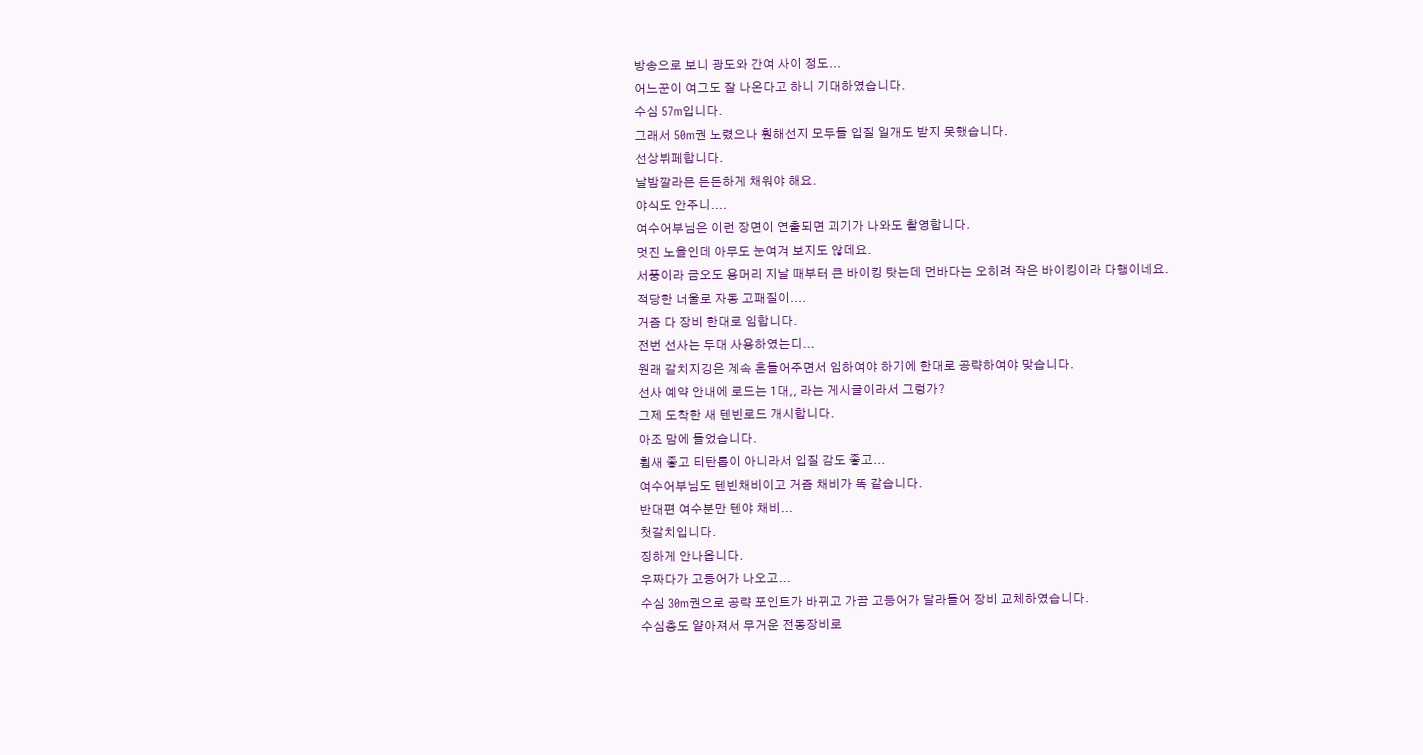방송으로 보니 광도와 간여 사이 정도...
어느꾼이 여그도 잘 나온다고 하니 기대하였습니다.
수심 57m입니다.
그래서 50m권 노렸으나 훤해선지 모두들 입질 일개도 받지 못했습니다.
선상뷔페합니다.
날밤깔라믄 든든하게 채워야 해요.
야식도 안주니....
여수어부님은 이런 장면이 연출되면 괴기가 나와도 촬영합니다.
멋진 노을인데 아무도 눈여겨 보지도 않데요.
서풍이라 금오도 용머리 지날 때부터 큰 바이킹 탓는데 먼바다는 오히려 작은 바이킹이라 다행이네요.
적당한 너울로 자동 고패질이....
거즘 다 장비 한대로 임합니다.
전번 선사는 두대 사용하였는디...
원래 갈치지깅은 계속 흔들어주면서 임하여야 하기에 한대로 공략하여야 맞습니다.
선사 예약 안내에 로드는 1대,, 라는 게시글이라서 그렁가?
그제 도착한 새 텐빈로드 개시합니다.
아조 맘에 들었습니다.
휨새 좋고 티탄톱이 아니라서 입질 감도 좋고...
여수어부님도 텐빈채비이고 거즘 채비가 똑 같습니다.
반대편 여수분만 텐야 채비...
첫갈치입니다.
징하게 안나옵니다.
우짜다가 고등어가 나오고...
수심 30m권으로 공략 포인트가 바뀌고 가끔 고등어가 달라들어 장비 교체하였습니다.
수심층도 얕아져서 무거운 전동장비로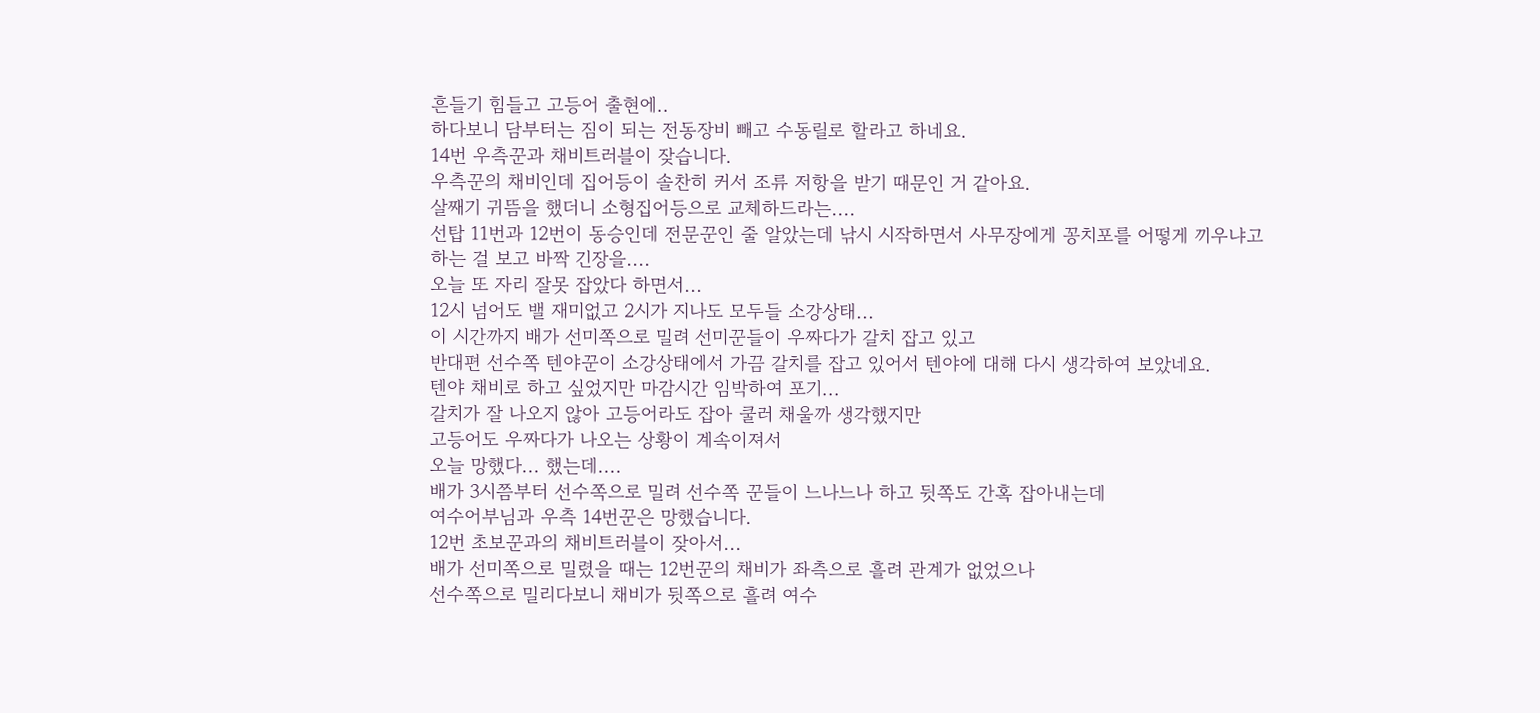흔들기 힘들고 고등어 출현에..
하다보니 담부터는 짐이 되는 전동장비 빼고 수동릴로 할라고 하네요.
14번 우측꾼과 채비트러블이 잦습니다.
우측꾼의 채비인데 집어등이 솔찬히 커서 조류 저항을 받기 때문인 거 같아요.
살째기 귀뜸을 했더니 소형집어등으로 교체하드라는....
선탑 11번과 12번이 동승인데 전문꾼인 줄 알았는데 낚시 시작하면서 사무장에게 꽁치포를 어떻게 끼우냐고
하는 걸 보고 바짝 긴장을....
오늘 또 자리 잘못 잡았다 하면서...
12시 넘어도 밸 재미없고 2시가 지나도 모두들 소강상태...
이 시간까지 배가 선미쪽으로 밀려 선미꾼들이 우짜다가 갈치 잡고 있고
반대편 선수쪽 텐야꾼이 소강상태에서 가끔 갈치를 잡고 있어서 텐야에 대해 다시 생각하여 보았네요.
텐야 채비로 하고 싶었지만 마감시간 임박하여 포기...
갈치가 잘 나오지 않아 고등어라도 잡아 쿨러 채울까 생각했지만
고등어도 우짜다가 나오는 상황이 계속이져서
오늘 망했다... 했는데....
배가 3시쯤부터 선수쪽으로 밀려 선수쪽 꾼들이 느나느나 하고 뒷쪽도 간혹 잡아내는데
여수어부님과 우측 14번꾼은 망했습니다.
12번 초보꾼과의 채비트러블이 잦아서...
배가 선미쪽으로 밀렸을 때는 12번꾼의 채비가 좌측으로 흘려 관계가 없었으나
선수쪽으로 밀리다보니 채비가 뒷쪽으로 흘려 여수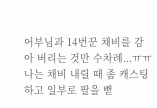어부님과 14번꾼 채비를 감아 버리는 것만 수차례...ㅠㅠ
나는 채비 내릴 때 좀 캐스팅하고 일부로 팔을 뻗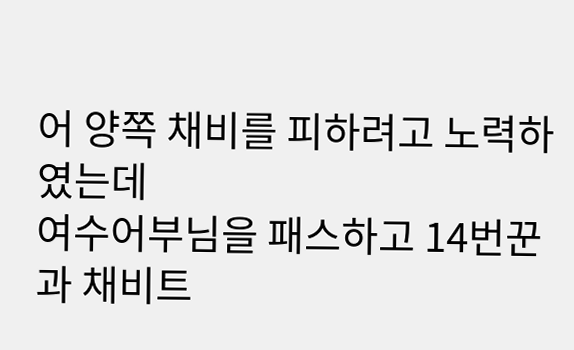어 양쪽 채비를 피하려고 노력하였는데
여수어부님을 패스하고 14번꾼과 채비트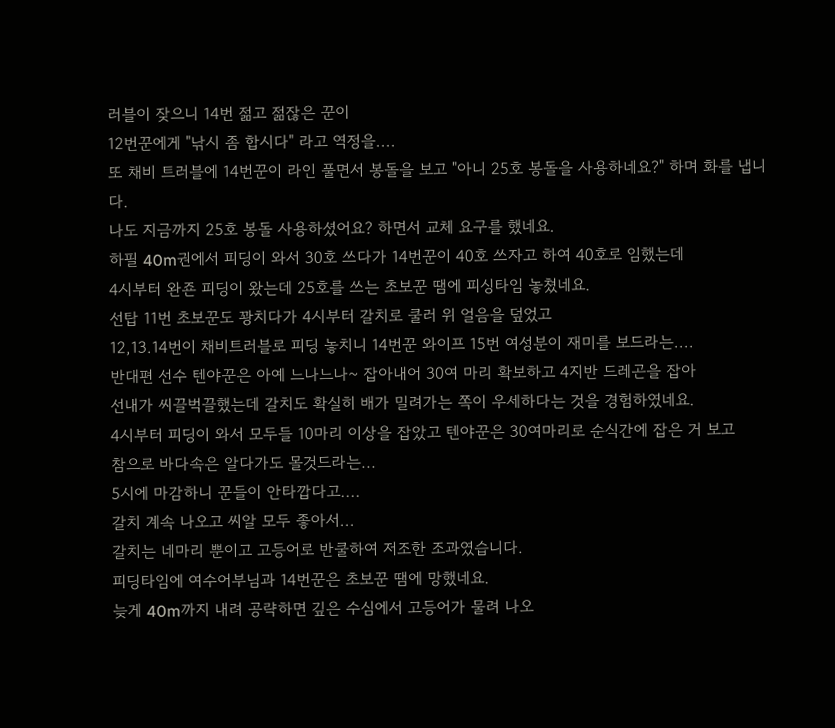러블이 잦으니 14번 젊고 젊잖은 꾼이
12번꾼에게 "낚시 좀 합시다" 라고 역정을....
또 채비 트러블에 14번꾼이 라인 풀면서 봉돌을 보고 "아니 25호 봉돌을 사용하네요?" 하며 화를 냅니다.
나도 지금까지 25호 봉돌 사용하셨어요? 하면서 교체 요구를 했네요.
하필 40m권에서 피딩이 와서 30호 쓰다가 14번꾼이 40호 쓰자고 하여 40호로 임했는데
4시부터 완죤 피딩이 왔는데 25호를 쓰는 초보꾼 땜에 피싱타임 놓쳤네요.
선탑 11번 초보꾼도 꽝치다가 4시부터 갈치로 쿨러 위 얼음을 덮었고
12,13.14번이 채비트러블로 피딩 놓치니 14번꾼 와이프 15번 여성분이 재미를 보드라는....
반대편 선수 텐야꾼은 아예 느나느나~ 잡아내어 30여 마리 확보하고 4지반 드레곤을 잡아
선내가 씨끌벅끌했는데 갈치도 확실히 배가 밀려가는 쪽이 우세하다는 것을 경험하였네요.
4시부터 피딩이 와서 모두들 10마리 이상을 잡았고 텐야꾼은 30여마리로 순식간에 잡은 거 보고
참으로 바다속은 알다가도 몰것드라는...
5시에 마감하니 꾼들이 안타깝다고....
갈치 계속 나오고 씨알 모두 좋아서...
갈치는 네마리 뿐이고 고등어로 반쿨하여 저조한 조과였습니다.
피딩타임에 여수어부님과 14번꾼은 초보꾼 땜에 망했네요.
늦게 40m까지 내려 공략하면 깊은 수심에서 고등어가 물려 나오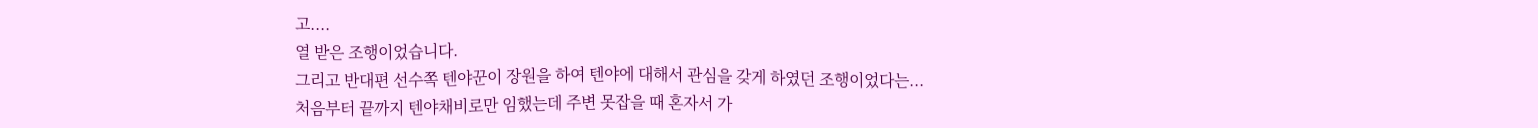고....
열 받은 조행이었습니다.
그리고 반대편 선수쪽 텐야꾼이 장원을 하여 텐야에 대해서 관심을 갖게 하였던 조행이었다는...
처음부터 끝까지 텐야채비로만 임했는데 주변 못잡을 때 혼자서 가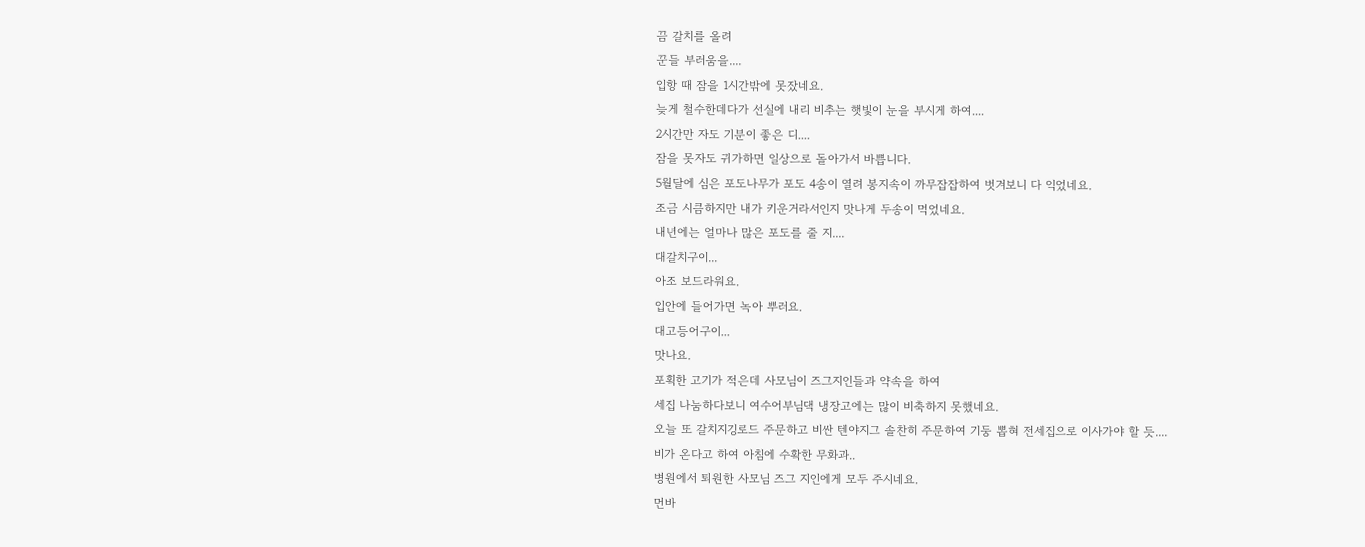끔 갈치를 올려
꾼들 부러움을....
입항 때 잠을 1시간밖에 못잤네요.
늦게 철수한데다가 선실에 내리 비추는 햇빛이 눈을 부시게 하여....
2시간만 자도 기분이 좋은 디....
잠을 못자도 귀가하면 일상으로 돌아가서 바쁩니다.
5월달에 심은 포도나무가 포도 4송이 열려 봉지속이 까무잡잡하여 벗겨보니 다 익었네요.
조금 시큼하지만 내가 키운거라서인지 맛나게 두송이 먹었네요.
내년에는 얼마나 많은 포도를 줄 지....
대갈치구이...
아조 보드라워요.
입안에 들어가면 녹아 뿌러요.
대고등어구이...
맛나요.
포획한 고기가 적은데 사모님이 즈그지인들과 약속을 하여
세집 나눔하다보니 여수어부님댁 냉장고에는 많이 비축하지 못했네요.
오늘 또 갈치지깅로드 주문하고 비싼 텐야지그 솔찬히 주문하여 기둥 뽑혀 전세집으로 이사가야 할 듯....
비가 온다고 하여 아침에 수확한 무화과..
병원에서 퇴원한 사모님 즈그 지인에게 모두 주시네요.
먼바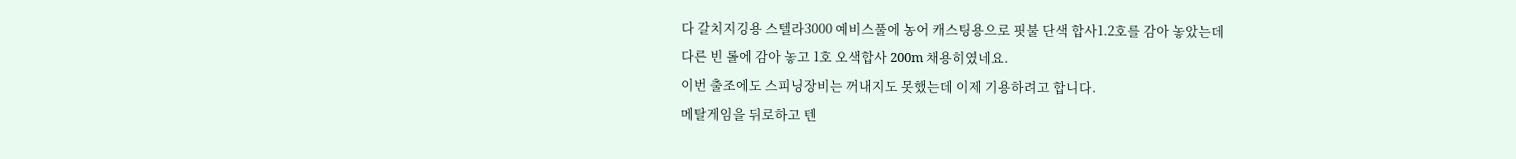다 갈치지깅용 스텔라3000 예비스풀에 농어 캐스팅용으로 핏불 단색 합사1.2호를 감아 놓았는데
다른 빈 롤에 감아 놓고 1호 오색합사 200m 채용히였네요.
이번 출조에도 스피닝장비는 꺼내지도 못했는데 이제 기용하려고 합니다.
메탈게임을 뒤로하고 텐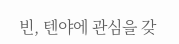빈, 텐야에 관심을 갖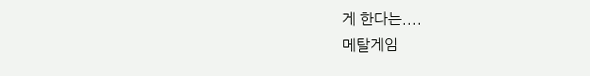게 한다는....
메탈게임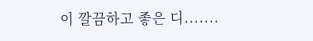이 깔끔하고 좋은 디.......